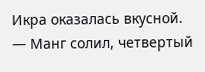Икра оказалась вкусной.
— Манг солил, четвертый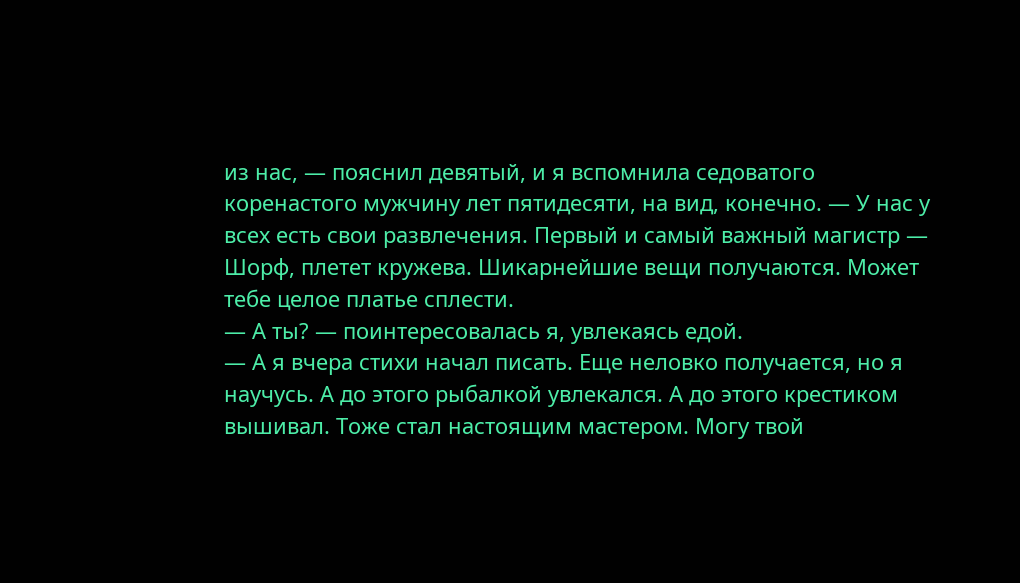из нас, — пояснил девятый, и я вспомнила седоватого коренастого мужчину лет пятидесяти, на вид, конечно. — У нас у всех есть свои развлечения. Первый и самый важный магистр — Шорф, плетет кружева. Шикарнейшие вещи получаются. Может тебе целое платье сплести.
— А ты? — поинтересовалась я, увлекаясь едой.
— А я вчера стихи начал писать. Еще неловко получается, но я научусь. А до этого рыбалкой увлекался. А до этого крестиком вышивал. Тоже стал настоящим мастером. Могу твой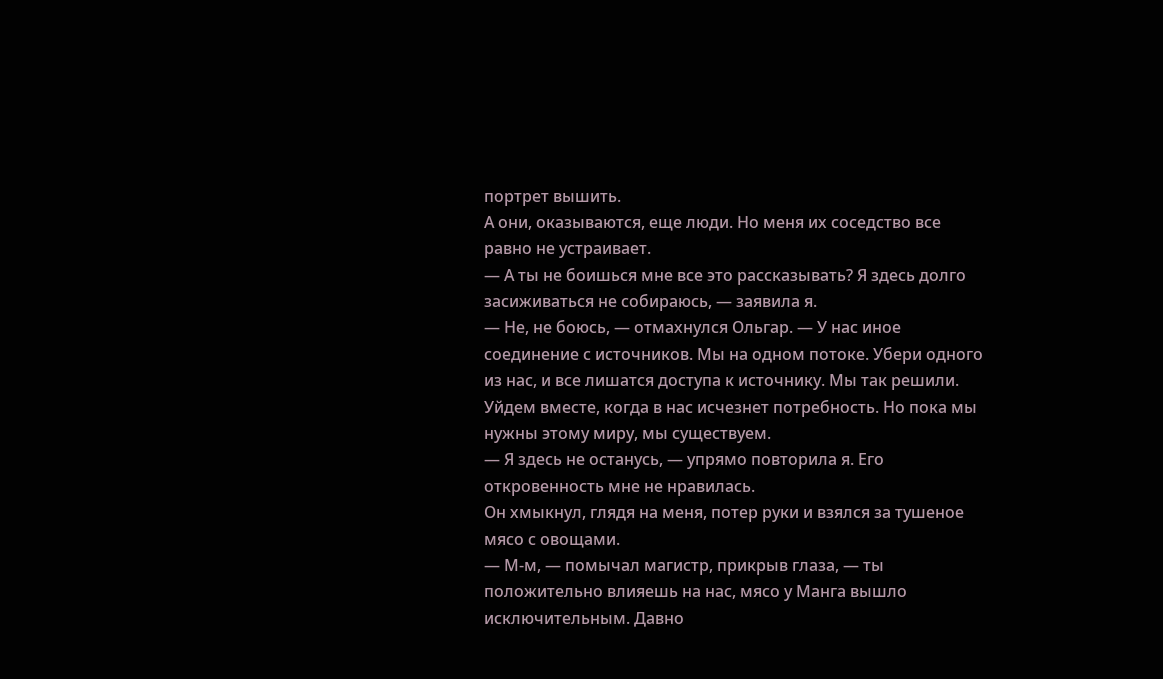портрет вышить.
А они, оказываются, еще люди. Но меня их соседство все равно не устраивает.
— А ты не боишься мне все это рассказывать? Я здесь долго засиживаться не собираюсь, — заявила я.
— Не, не боюсь, — отмахнулся Ольгар. — У нас иное соединение с источников. Мы на одном потоке. Убери одного из нас, и все лишатся доступа к источнику. Мы так решили. Уйдем вместе, когда в нас исчезнет потребность. Но пока мы нужны этому миру, мы существуем.
— Я здесь не останусь, — упрямо повторила я. Его откровенность мне не нравилась.
Он хмыкнул, глядя на меня, потер руки и взялся за тушеное мясо с овощами.
— М-м, — помычал магистр, прикрыв глаза, — ты положительно влияешь на нас, мясо у Манга вышло исключительным. Давно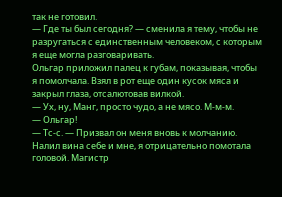так не готовил.
— Где ты был сегодня? — сменила я тему, чтобы не разругаться с единственным человеком, с которым я еще могла разговаривать.
Ольгар приложил палец к губам, показывая, чтобы я помолчала. Взял в рот еще один кусок мяса и закрыл глаза, отсалютовав вилкой.
— Ух, ну, Манг, просто чудо, а не мясо. М-м-м.
— Ольгар!
— Тс-с. — Призвал он меня вновь к молчанию.
Налил вина себе и мне, я отрицательно помотала головой. Магистр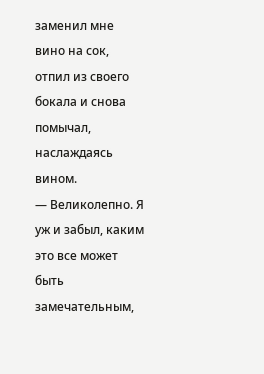заменил мне вино на сок, отпил из своего бокала и снова помычал, наслаждаясь вином.
— Великолепно. Я уж и забыл, каким это все может быть замечательным,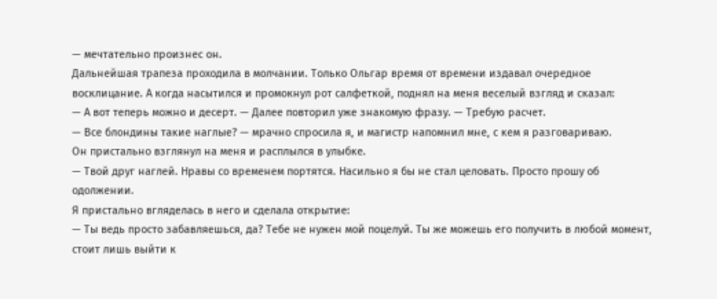— мечтательно произнес он.
Дальнейшая трапеза проходила в молчании. Только Ольгар время от времени издавал очередное восклицание. А когда насытился и промокнул рот салфеткой, поднял на меня веселый взгляд и сказал:
— А вот теперь можно и десерт. — Далее повторил уже знакомую фразу. — Требую расчет.
— Все блондины такие наглые? — мрачно спросила я, и магистр напомнил мне, с кем я разговариваю.
Он пристально взглянул на меня и расплылся в улыбке.
— Твой друг наглей. Нравы со временем портятся. Насильно я бы не стал целовать. Просто прошу об одолжении.
Я пристально вгляделась в него и сделала открытие:
— Ты ведь просто забавляешься, да? Тебе не нужен мой поцелуй. Ты же можешь его получить в любой момент, стоит лишь выйти к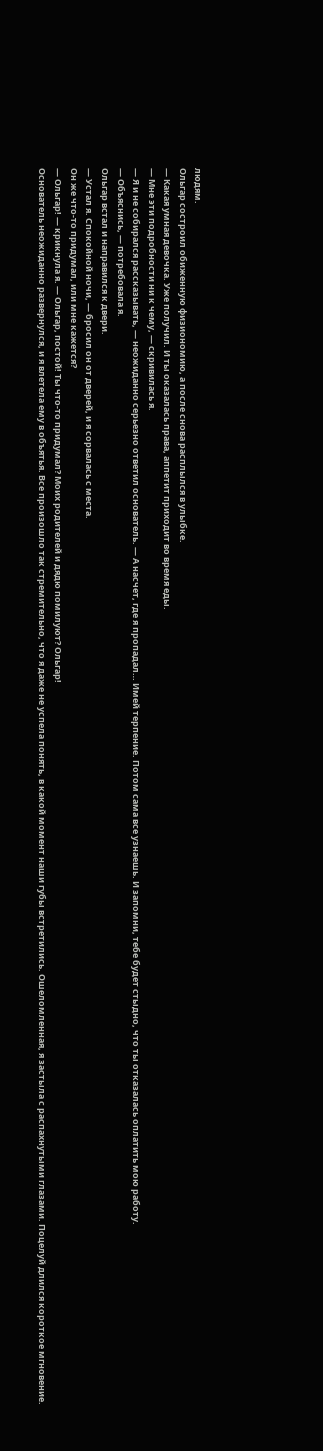людям.
Ольгар состроил обиженную физиономию, а после снова расплылся в улыбке.
— Какая умная девочка. Уже получил. И ты оказалась права, аппетит приходит во время еды.
— Мне эти подробности ни к чему, — скривилась я.
— Я и не собирался рассказывать, — неожиданно серьезно ответил основатель. — А насчет, где я пропадал… Имей терпение. Потом сама все узнаешь. И запомни, тебе будет стыдно, что ты отказалась оплатить мою работу.
— Объяснись, — потребовала я.
Ольгар встал и направился к двери.
— Устал я. Спокойной ночи, — бросил он от дверей, и я сорвалась с места.
Он же что-то придумал, или мне кажется?
— Ольгар! — крикнула я. — Ольгар, постой! Ты что-то придумал? Моих родителей и дядю помилуют? Ольгар!
Основатель неожиданно развернулся, и я влетела ему в объятья. Все произошло так стремительно, что я даже не успела понять, в какой момент наши губы встретились. Ошеломленная, я застыла с распахнутыми глазами. Поцелуй длился короткое мгновение.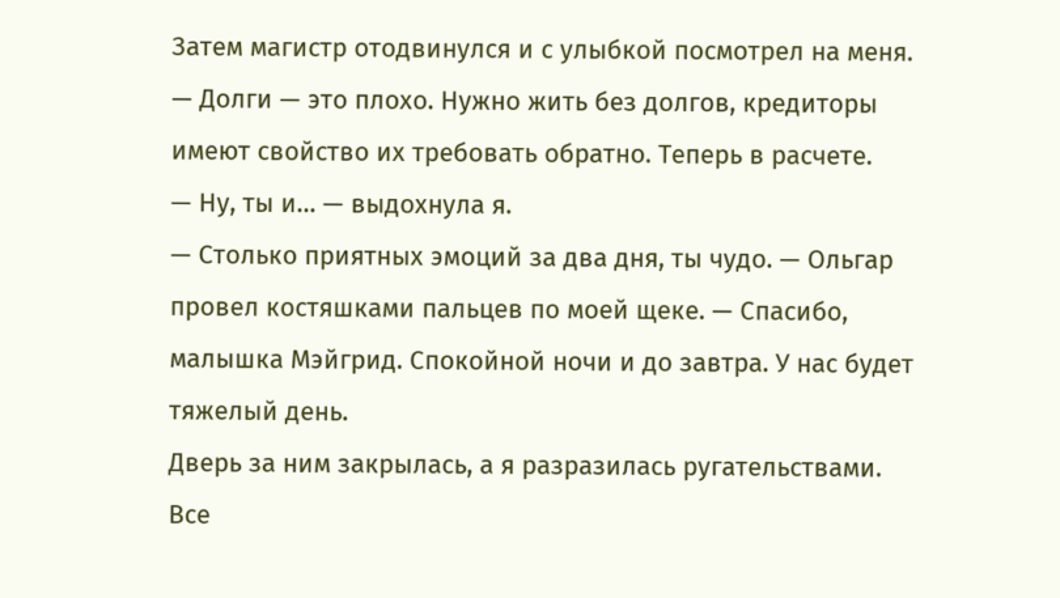Затем магистр отодвинулся и с улыбкой посмотрел на меня.
— Долги — это плохо. Нужно жить без долгов, кредиторы имеют свойство их требовать обратно. Теперь в расчете.
— Ну, ты и… — выдохнула я.
— Столько приятных эмоций за два дня, ты чудо. — Ольгар провел костяшками пальцев по моей щеке. — Спасибо, малышка Мэйгрид. Спокойной ночи и до завтра. У нас будет тяжелый день.
Дверь за ним закрылась, а я разразилась ругательствами. Все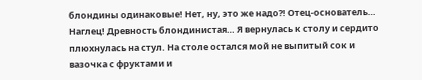блондины одинаковые! Нет, ну, это же надо?! Отец-основатель… Наглец! Древность блондинистая… Я вернулась к столу и сердито плюхнулась на стул. На столе остался мой не выпитый сок и вазочка с фруктами и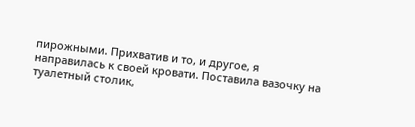пирожными. Прихватив и то, и другое, я направилась к своей кровати. Поставила вазочку на туалетный столик,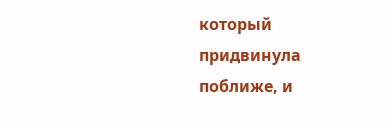который придвинула поближе, и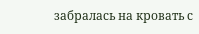забралась на кровать с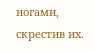ногами, скрестив их.